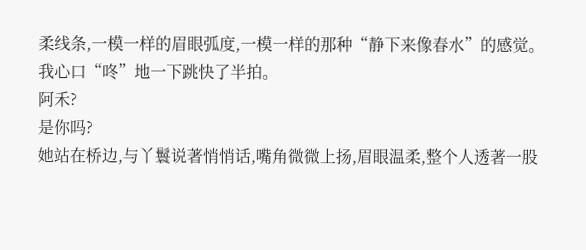柔线条,一模一样的眉眼弧度,一模一样的那种“静下来像春水”的感觉。
我心口“咚”地一下跳快了半拍。
阿禾?
是你吗?
她站在桥边,与丫鬟说著悄悄话,嘴角微微上扬,眉眼温柔,整个人透著一股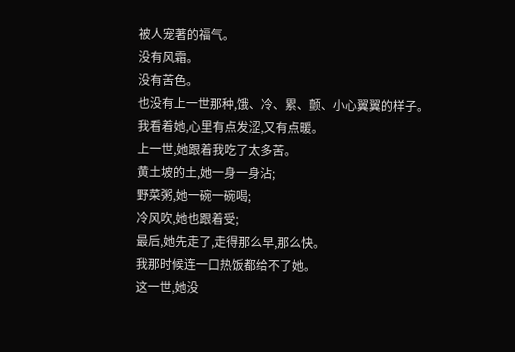被人宠著的福气。
没有风霜。
没有苦色。
也没有上一世那种,饿、冷、累、颤、小心翼翼的样子。
我看着她,心里有点发涩,又有点暖。
上一世,她跟着我吃了太多苦。
黄土坡的土,她一身一身沾;
野菜粥,她一碗一碗喝;
冷风吹,她也跟着受;
最后,她先走了,走得那么早,那么快。
我那时候连一口热饭都给不了她。
这一世,她没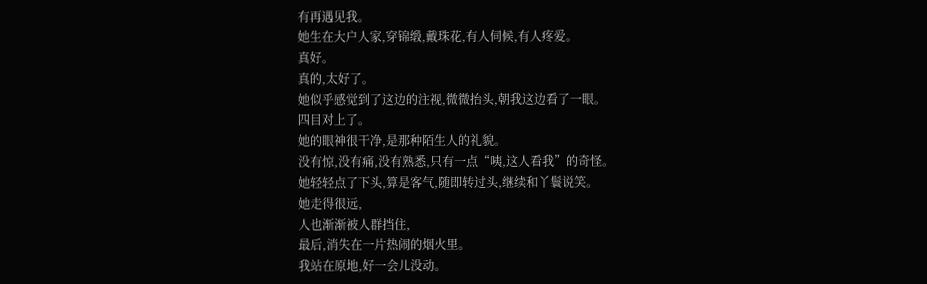有再遇见我。
她生在大户人家,穿锦缎,戴珠花,有人伺候,有人疼爱。
真好。
真的,太好了。
她似乎感觉到了这边的注视,微微抬头,朝我这边看了一眼。
四目对上了。
她的眼神很干净,是那种陌生人的礼貌。
没有惊,没有痛,没有熟悉,只有一点“咦,这人看我”的奇怪。
她轻轻点了下头,算是客气,随即转过头,继续和丫鬟说笑。
她走得很远,
人也渐渐被人群挡住,
最后,消失在一片热闹的烟火里。
我站在原地,好一会儿没动。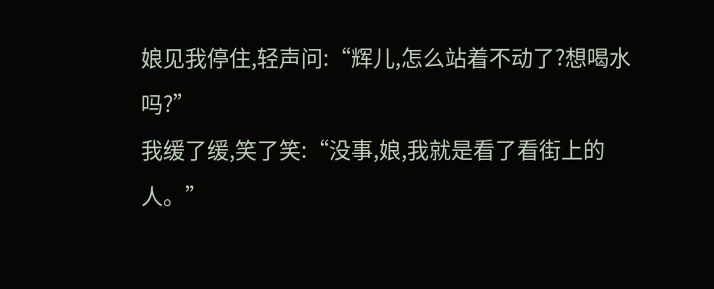娘见我停住,轻声问:“辉儿,怎么站着不动了?想喝水吗?”
我缓了缓,笑了笑:“没事,娘,我就是看了看街上的人。”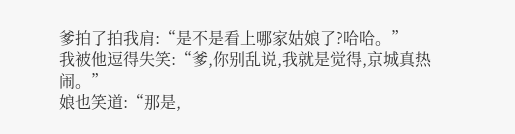爹拍了拍我肩:“是不是看上哪家姑娘了?哈哈。”
我被他逗得失笑:“爹,你别乱说,我就是觉得,京城真热闹。”
娘也笑道:“那是,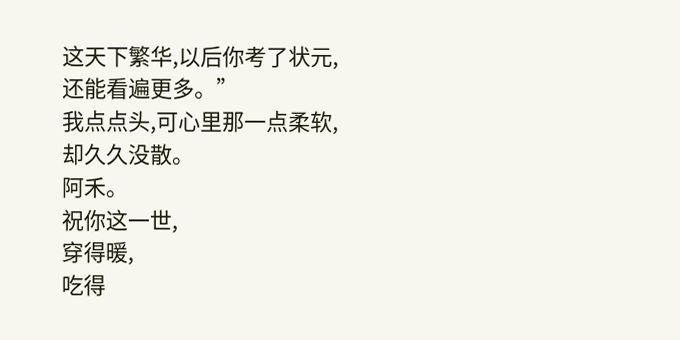这天下繁华,以后你考了状元,还能看遍更多。”
我点点头,可心里那一点柔软,却久久没散。
阿禾。
祝你这一世,
穿得暖,
吃得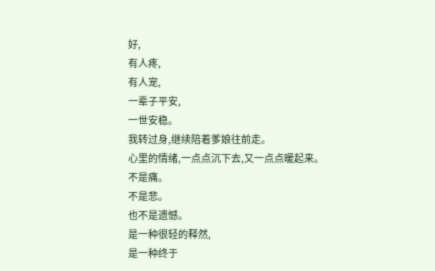好,
有人疼,
有人宠,
一辈子平安,
一世安稳。
我转过身,继续陪着爹娘往前走。
心里的情绪,一点点沉下去,又一点点暖起来。
不是痛。
不是悲。
也不是遗憾。
是一种很轻的释然,
是一种终于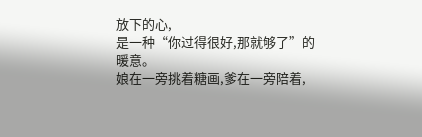放下的心,
是一种“你过得很好,那就够了”的暖意。
娘在一旁挑着糖画,爹在一旁陪着,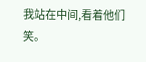我站在中间,看着他们笑。